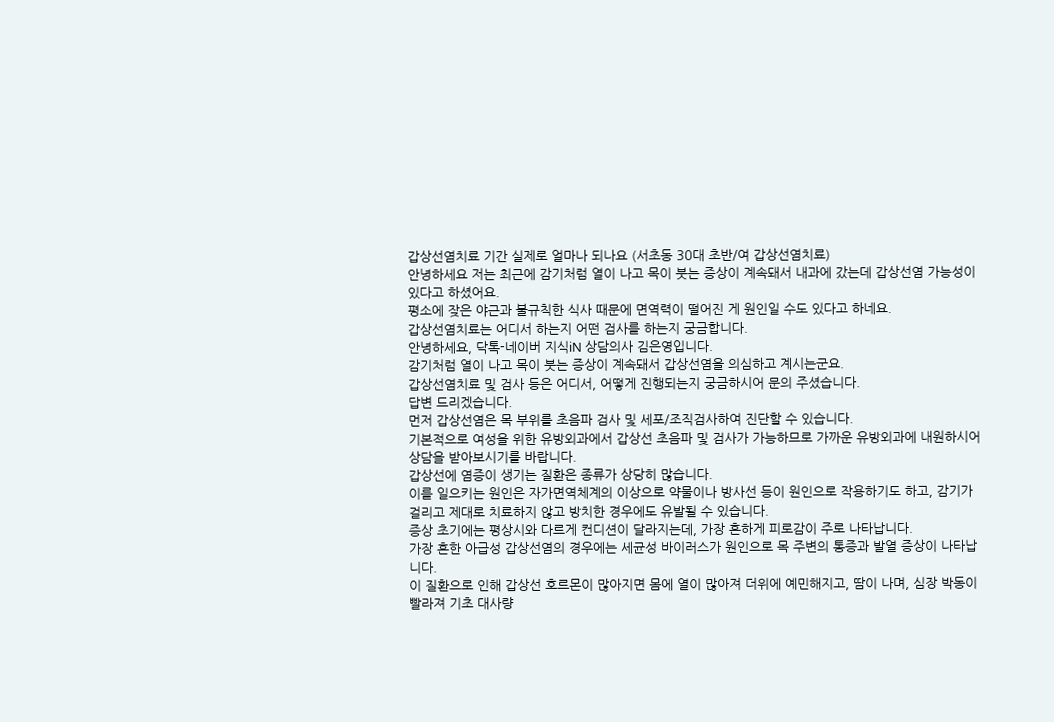갑상선염치료 기간 실제로 얼마나 되나요 (서초동 30대 초반/여 갑상선염치료)
안녕하세요 저는 최근에 감기처럼 열이 나고 목이 붓는 증상이 계속돼서 내과에 갔는데 갑상선염 가능성이 있다고 하셨어요.
평소에 잦은 야근과 불규칙한 식사 때문에 면역력이 떨어진 게 원인일 수도 있다고 하네요.
갑상선염치료는 어디서 하는지 어떤 검사를 하는지 궁금합니다.
안녕하세요, 닥톡-네이버 지식iN 상담의사 김은영입니다.
감기처럼 열이 나고 목이 붓는 증상이 계속돼서 갑상선염을 의심하고 계시는군요.
갑상선염치료 및 검사 등은 어디서, 어떻게 진행되는지 궁금하시어 문의 주셨습니다.
답변 드리겠습니다.
먼저 갑상선염은 목 부위를 초음파 검사 및 세포/조직검사하여 진단할 수 있습니다.
기본적으로 여성을 위한 유방외과에서 갑상선 초음파 및 검사가 가능하므로 가까운 유방외과에 내원하시어 상담을 받아보시기를 바랍니다.
갑상선에 염증이 생기는 질환은 종류가 상당히 많습니다.
이를 일으키는 원인은 자가면역체계의 이상으로 약물이나 방사선 등이 원인으로 작용하기도 하고, 감기가 걸리고 제대로 치료하지 않고 방치한 경우에도 유발될 수 있습니다.
증상 초기에는 평상시와 다르게 컨디션이 달라지는데, 가장 흔하게 피로감이 주로 나타납니다.
가장 흔한 아급성 갑상선염의 경우에는 세균성 바이러스가 원인으로 목 주변의 통증과 발열 증상이 나타납니다.
이 질환으로 인해 갑상선 호르몬이 많아지면 몸에 열이 많아져 더위에 예민해지고, 땀이 나며, 심장 박동이 빨라져 기초 대사량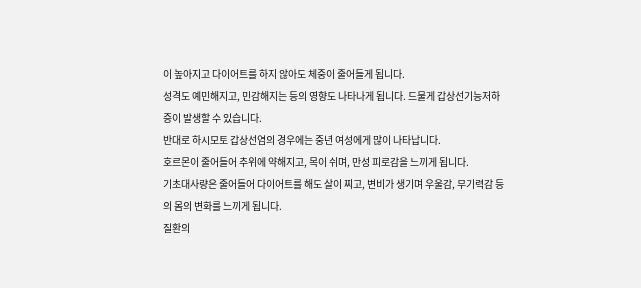이 높아지고 다이어트를 하지 않아도 체중이 줄어들게 됩니다.
성격도 예민해지고, 민감해지는 등의 영향도 나타나게 됩니다. 드물게 갑상선기능저하증이 발생할 수 있습니다.
반대로 하시모토 갑상선염의 경우에는 중년 여성에게 많이 나타납니다.
호르몬이 줄어들어 추위에 약해지고, 목이 쉬며, 만성 피로감을 느끼게 됩니다.
기초대사량은 줄어들어 다이어트를 해도 살이 찌고, 변비가 생기며 우울감, 무기력감 등의 몸의 변화를 느끼게 됩니다.
질환의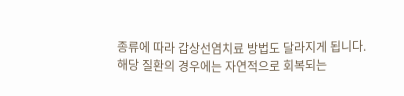종류에 따라 갑상선염치료 방법도 달라지게 됩니다.
해당 질환의 경우에는 자연적으로 회복되는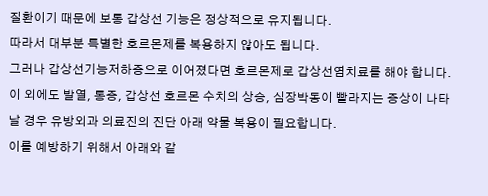질환이기 때문에 보통 갑상선 기능은 정상적으로 유지됩니다.
따라서 대부분 특별한 호르몬제를 복용하지 않아도 됩니다.
그러나 갑상선기능저하증으로 이어졌다면 호르몬제로 갑상선염치료를 해야 합니다.
이 외에도 발열, 통증, 갑상선 호르몬 수치의 상승, 심장박동이 빨라지는 증상이 나타날 경우 유방외과 의료진의 진단 아래 약물 복용이 필요합니다.
이를 예방하기 위해서 아래와 같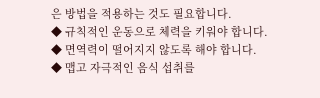은 방법을 적용하는 것도 필요합니다.
◆ 규칙적인 운동으로 체력을 키워야 합니다.
◆ 면역력이 떨어지지 않도록 해야 합니다.
◆ 맵고 자극적인 음식 섭취를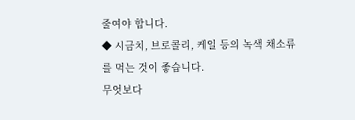줄여야 합니다.
◆ 시금치, 브로콜리, 케일 등의 녹색 채소류를 먹는 것이 좋습니다.
무엇보다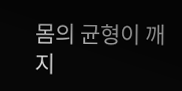몸의 균형이 깨지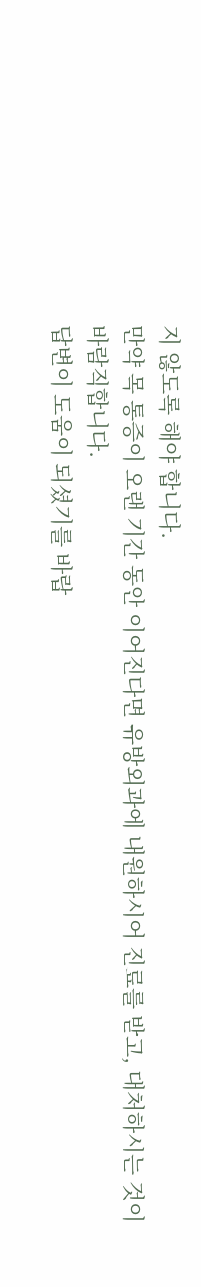지 않도록 해야 합니다.
만약 목 통증이 오랜 기간 동안 이어진다면 유방외과에 내원하시어 진료를 받고, 대처하시는 것이 바람직합니다.
답변이 도움이 되셨기를 바랍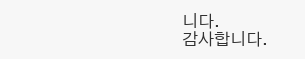니다.
감사합니다.